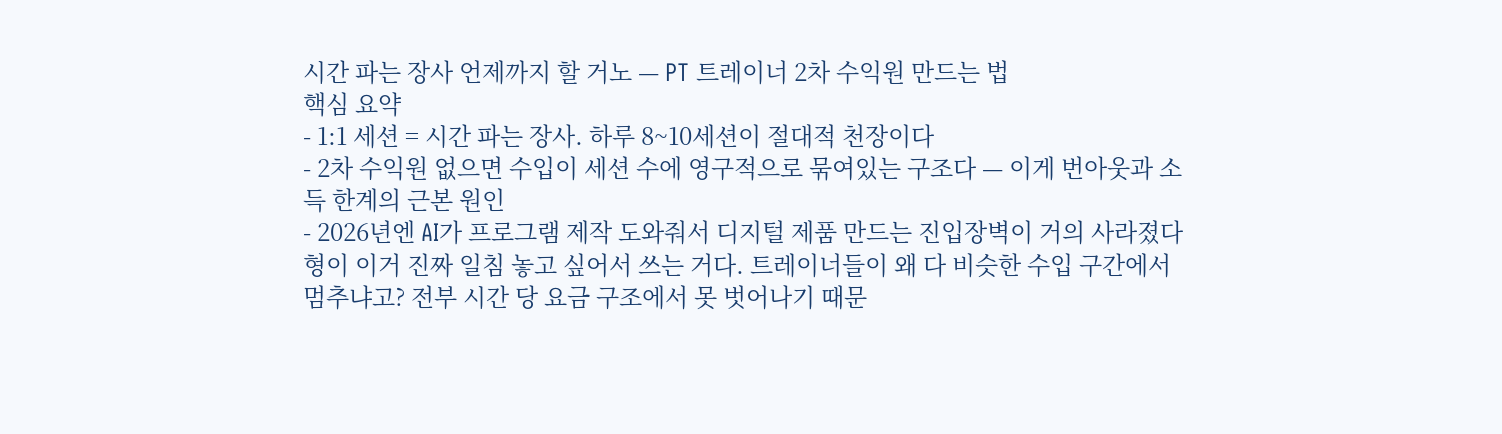시간 파는 장사 언제까지 할 거노 — PT 트레이너 2차 수익원 만드는 법
핵심 요약
- 1:1 세션 = 시간 파는 장사. 하루 8~10세션이 절대적 천장이다
- 2차 수익원 없으면 수입이 세션 수에 영구적으로 묶여있는 구조다 — 이게 번아웃과 소득 한계의 근본 원인
- 2026년엔 AI가 프로그램 제작 도와줘서 디지털 제품 만드는 진입장벽이 거의 사라졌다
형이 이거 진짜 일침 놓고 싶어서 쓰는 거다. 트레이너들이 왜 다 비슷한 수입 구간에서 멈추냐고? 전부 시간 당 요금 구조에서 못 벗어나기 때문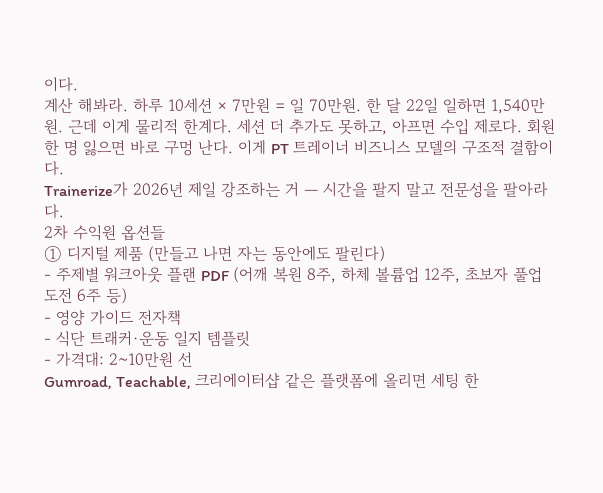이다.
계산 해봐라. 하루 10세션 × 7만원 = 일 70만원. 한 달 22일 일하면 1,540만원. 근데 이게 물리적 한계다. 세션 더 추가도 못하고, 아프면 수입 제로다. 회원 한 명 잃으면 바로 구멍 난다. 이게 PT 트레이너 비즈니스 모델의 구조적 결함이다.
Trainerize가 2026년 제일 강조하는 거 — 시간을 팔지 말고 전문성을 팔아라다.
2차 수익원 옵션들
① 디지털 제품 (만들고 나면 자는 동안에도 팔린다)
- 주제별 워크아웃 플랜 PDF (어깨 복원 8주, 하체 볼륨업 12주, 초보자 풀업 도전 6주 등)
- 영양 가이드 전자책
- 식단 트래커·운동 일지 템플릿
- 가격대: 2~10만원 선
Gumroad, Teachable, 크리에이터샵 같은 플랫폼에 올리면 세팅 한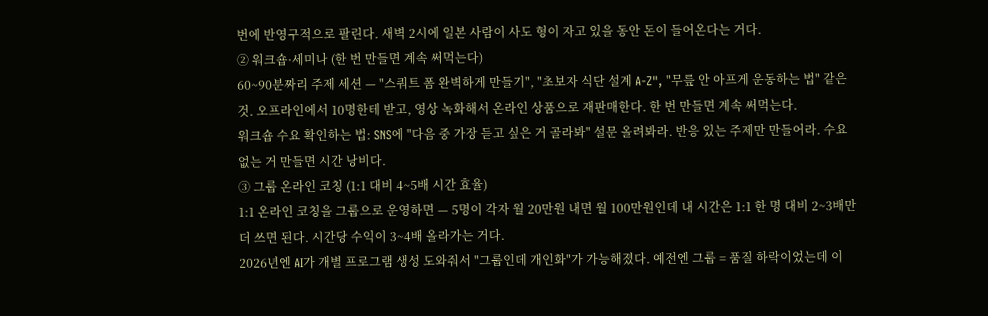번에 반영구적으로 팔린다. 새벽 2시에 일본 사람이 사도 형이 자고 있을 동안 돈이 들어온다는 거다.
② 워크숍·세미나 (한 번 만들면 계속 써먹는다)
60~90분짜리 주제 세션 — "스쿼트 폼 완벽하게 만들기", "초보자 식단 설계 A-Z", "무릎 안 아프게 운동하는 법" 같은 것. 오프라인에서 10명한테 받고, 영상 녹화해서 온라인 상품으로 재판매한다. 한 번 만들면 계속 써먹는다.
워크숍 수요 확인하는 법: SNS에 "다음 중 가장 듣고 싶은 거 골라봐" 설문 올려봐라. 반응 있는 주제만 만들어라. 수요 없는 거 만들면 시간 낭비다.
③ 그룹 온라인 코칭 (1:1 대비 4~5배 시간 효율)
1:1 온라인 코칭을 그룹으로 운영하면 — 5명이 각자 월 20만원 내면 월 100만원인데 내 시간은 1:1 한 명 대비 2~3배만 더 쓰면 된다. 시간당 수익이 3~4배 올라가는 거다.
2026년엔 AI가 개별 프로그램 생성 도와줘서 "그룹인데 개인화"가 가능해졌다. 예전엔 그룹 = 품질 하락이었는데 이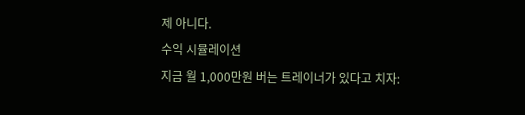제 아니다.
수익 시뮬레이션
지금 월 1,000만원 버는 트레이너가 있다고 치자: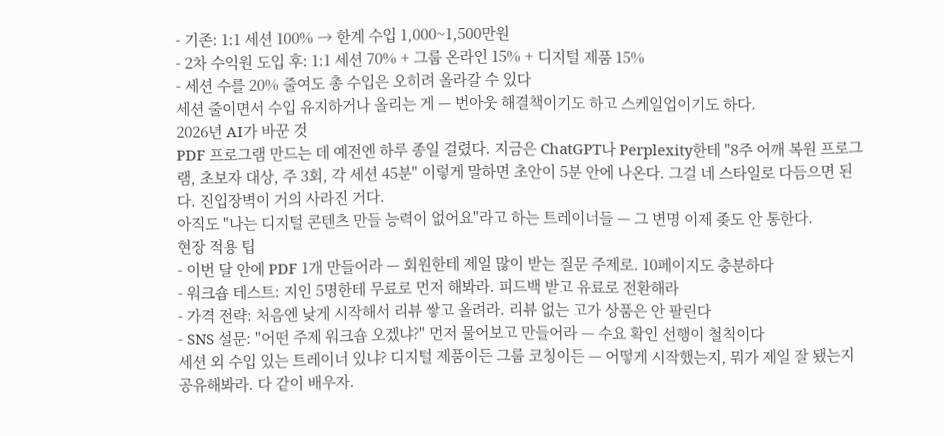- 기존: 1:1 세션 100% → 한계 수입 1,000~1,500만원
- 2차 수익원 도입 후: 1:1 세션 70% + 그룹 온라인 15% + 디지털 제품 15%
- 세션 수를 20% 줄여도 총 수입은 오히려 올라갈 수 있다
세션 줄이면서 수입 유지하거나 올리는 게 — 번아웃 해결책이기도 하고 스케일업이기도 하다.
2026년 AI가 바꾼 것
PDF 프로그램 만드는 데 예전엔 하루 종일 걸렸다. 지금은 ChatGPT나 Perplexity한테 "8주 어깨 복원 프로그램, 초보자 대상, 주 3회, 각 세션 45분" 이렇게 말하면 초안이 5분 안에 나온다. 그걸 네 스타일로 다듬으면 된다. 진입장벽이 거의 사라진 거다.
아직도 "나는 디지털 콘텐츠 만들 능력이 없어요"라고 하는 트레이너들 — 그 변명 이제 좆도 안 통한다.
현장 적용 팁
- 이번 달 안에 PDF 1개 만들어라 — 회원한테 제일 많이 받는 질문 주제로. 10페이지도 충분하다
- 워크숍 테스트: 지인 5명한테 무료로 먼저 해봐라. 피드백 받고 유료로 전환해라
- 가격 전략: 처음엔 낮게 시작해서 리뷰 쌓고 올려라. 리뷰 없는 고가 상품은 안 팔린다
- SNS 설문: "어떤 주제 워크숍 오겠냐?" 먼저 물어보고 만들어라 — 수요 확인 선행이 철칙이다
세션 외 수입 있는 트레이너 있냐? 디지털 제품이든 그룹 코칭이든 — 어떻게 시작했는지, 뭐가 제일 잘 됐는지 공유해봐라. 다 같이 배우자.